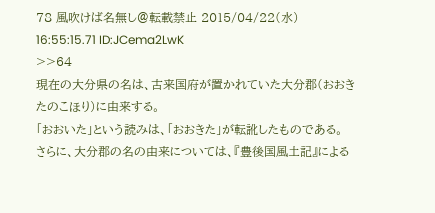78 風吹けば名無し@転載禁止 2015/04/22(水) 16:55:15.71 ID:JCema2LwK
>>64
現在の大分県の名は、古来国府が置かれていた大分郡(おおきたのこほり)に由来する。
「おおいた」という読みは、「おおきた」が転訛したものである。
さらに、大分郡の名の由来については、『豊後国風土記』による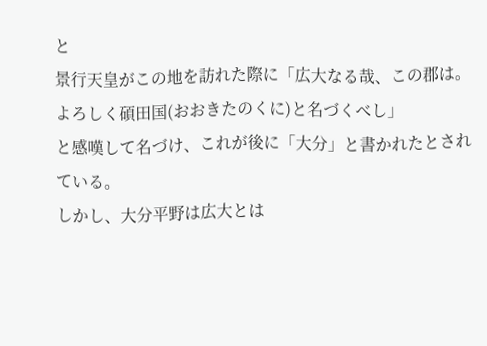と
景行天皇がこの地を訪れた際に「広大なる哉、この郡は。よろしく碩田国(おおきたのくに)と名づくべし」
と感嘆して名づけ、これが後に「大分」と書かれたとされている。
しかし、大分平野は広大とは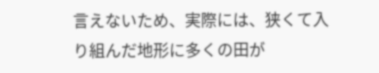言えないため、実際には、狭くて入り組んだ地形に多くの田が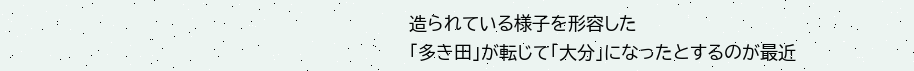造られている様子を形容した
「多き田」が転じて「大分」になったとするのが最近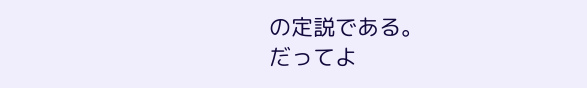の定説である。
だってよ